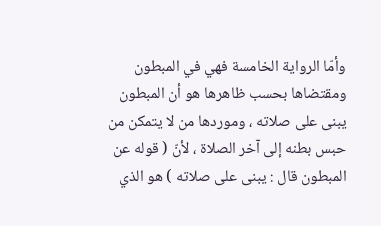وأمّا الرواية الخامسة فهي في المبطون ومقتضاها بحسب ظاهرها هو أن المبطون يبنى على صلاته ، وموردها من لا يتمكن من حبس بطنه إلى آخر الصلاة ، لأنّ ( قوله عن المبطون قال : يبنى على صلاته ) هو الذي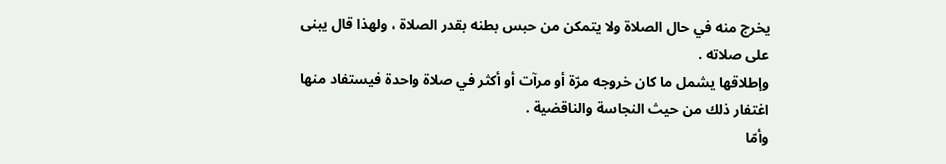يخرج منه في حال الصلاة ولا يتمكن من حبس بطنه بقدر الصلاة ، ولهذا قال يبنى على صلاته .
وإطلاقها يشمل ما كان خروجه مرّة أو مرآت أو أكثر في صلاة واحدة فيستفاد منها اغتفار ذلك من حيث النجاسة والناقضية .
وأمّا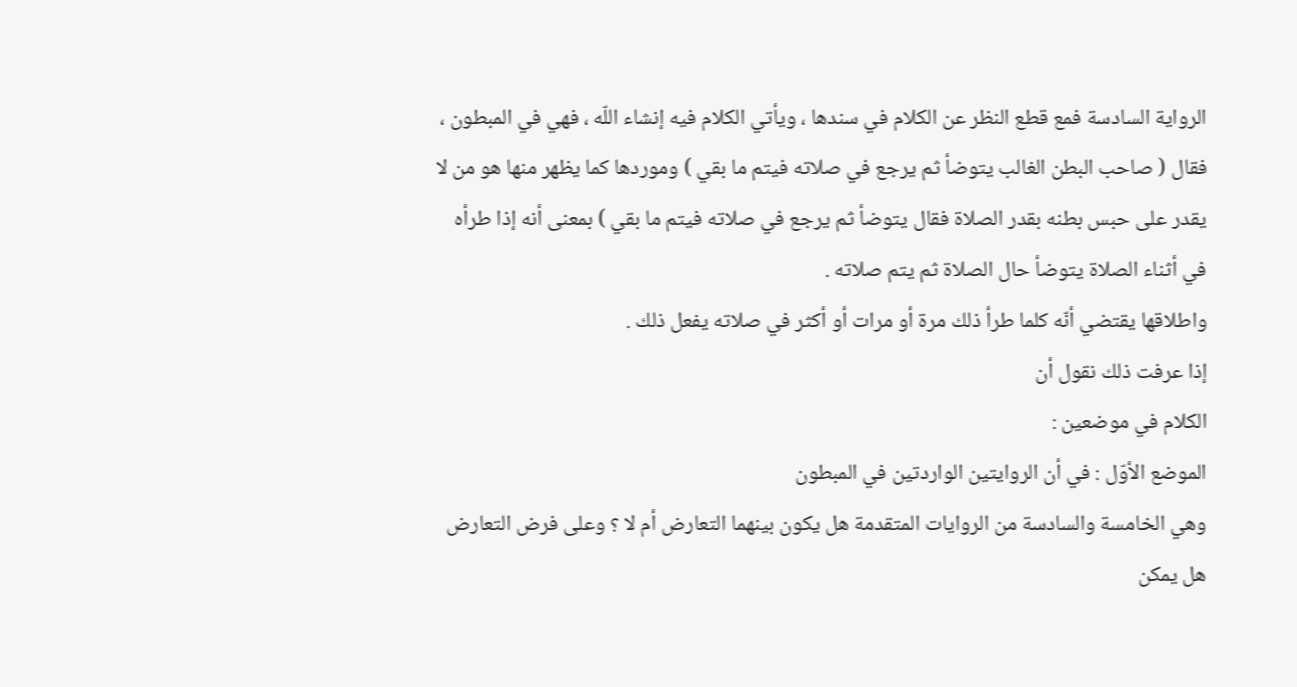الرواية السادسة فمع قطع النظر عن الكلام في سندها ، ويأتي الكلام فيه إنشاء اللّه ، فهي في المبطون ، فقال ( صاحب البطن الغالب يتوضأ ثم يرجع في صلاته فيتم ما بقي ) وموردها كما يظهر منها هو من لا يقدر على حبس بطنه بقدر الصلاة فقال يتوضأ ثم يرجع في صلاته فيتم ما بقي ) بمعنى أنه إذا طرأه في أثناء الصلاة يتوضأ حال الصلاة ثم يتم صلاته .
واطلاقها يقتضي أنّه كلما طرأ ذلك مرة أو مرات أو أكثر في صلاته يفعل ذلك .
إذا عرفت ذلك نقول أن
الكلام في موضعين :
الموضع الأوّل : في أن الروايتين الواردتين في المبطون
وهي الخامسة والسادسة من الروايات المتقدمة هل يكون بينهما التعارض أم لا ؟ وعلى فرض التعارض هل يمكن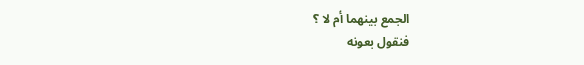الجمع بينهما أم لا ؟
فنقول بعونه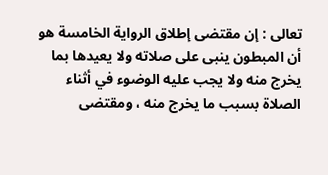تعالى : إن مقتضى إطلاق الرواية الخامسة هو أن المبطون ينبى على صلاته ولا يعيدها بما يخرج منه ولا يجب عليه الوضوء في أثناء الصلاة بسبب ما يخرج منه ، ومقتضى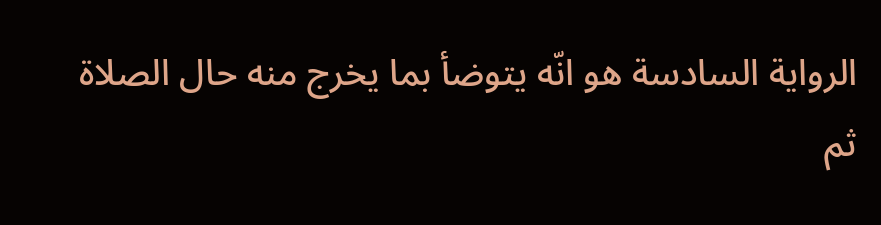الرواية السادسة هو انّه يتوضأ بما يخرج منه حال الصلاة ثم